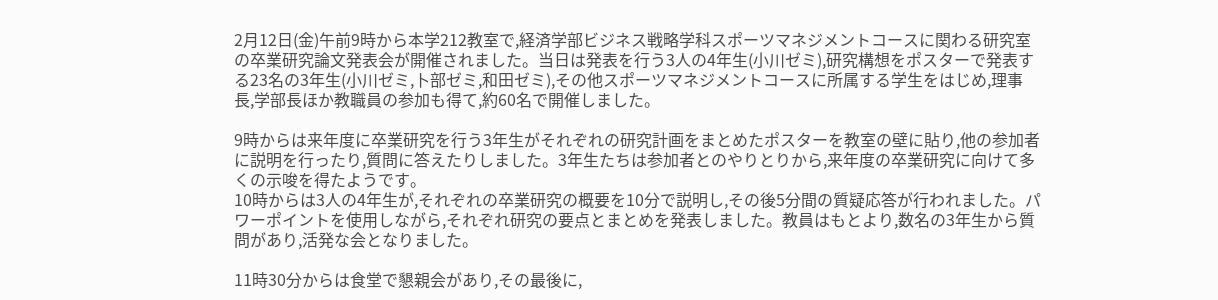2月12日(金)午前9時から本学212教室で,経済学部ビジネス戦略学科スポーツマネジメントコースに関わる研究室の卒業研究論文発表会が開催されました。当日は発表を行う3人の4年生(小川ゼミ),研究構想をポスターで発表する23名の3年生(小川ゼミ,卜部ゼミ,和田ゼミ),その他スポーツマネジメントコースに所属する学生をはじめ,理事長,学部長ほか教職員の参加も得て,約60名で開催しました。

9時からは来年度に卒業研究を行う3年生がそれぞれの研究計画をまとめたポスターを教室の壁に貼り,他の参加者に説明を行ったり,質問に答えたりしました。3年生たちは参加者とのやりとりから,来年度の卒業研究に向けて多くの示唆を得たようです。
10時からは3人の4年生が,それぞれの卒業研究の概要を10分で説明し,その後5分間の質疑応答が行われました。パワーポイントを使用しながら,それぞれ研究の要点とまとめを発表しました。教員はもとより,数名の3年生から質問があり,活発な会となりました。

11時30分からは食堂で懇親会があり,その最後に,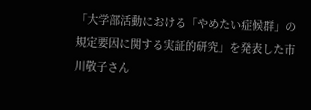「大学部活動における「やめたい症候群」の規定要因に関する実証的研究」を発表した市川敬子さん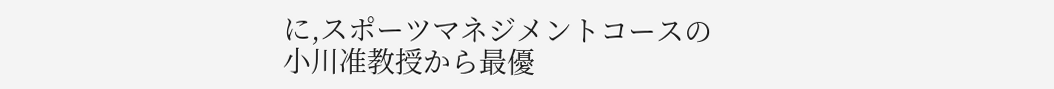に,スポーツマネジメントコースの小川准教授から最優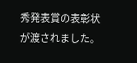秀発表賞の表彰状が渡されました。